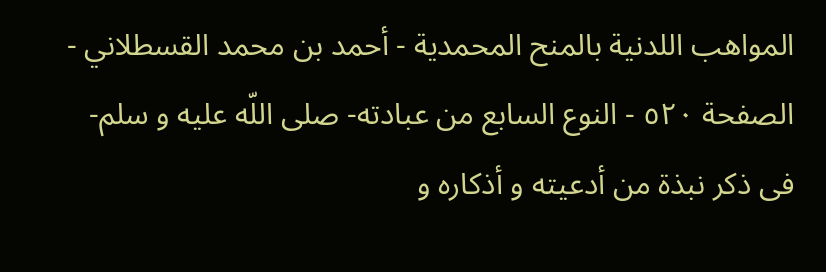المواهب اللدنية بالمنح المحمدية - أحمد بن محمد القسطلاني - الصفحة ٥٢٠ - النوع السابع من عبادته- صلى اللّه عليه و سلم- فى ذكر نبذة من أدعيته و أذكاره و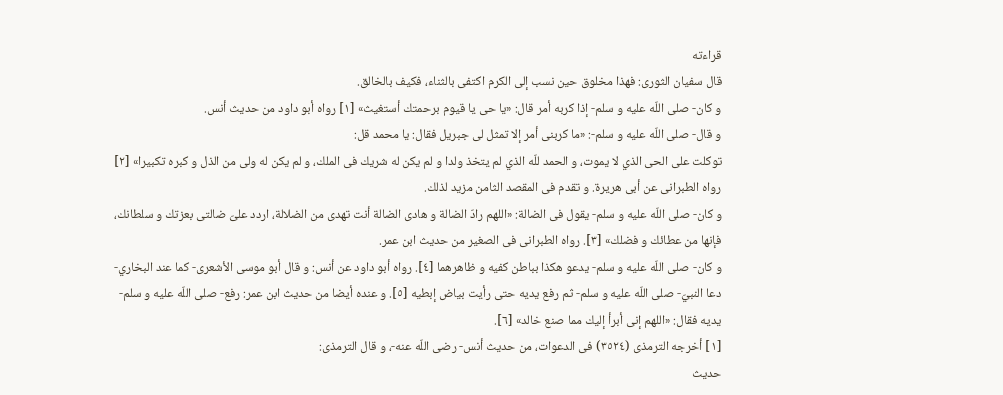قراءته
قال سفيان الثورى: فهذا مخلوق حين نسب إلى الكرم اكتفى بالثناء، فكيف بالخالق.
و كان- صلى اللّه عليه و سلم- إذا كربه أمر قال: «يا حى يا قيوم برحمتك أستغيث» [١] رواه أبو داود من حديث أنس.
و قال- صلى اللّه عليه و سلم-: «ما كربنى أمر إلا تمثل لى جبريل فقال: يا محمد قل:
توكلت على الحى الذي لا يموت، و الحمد للّه الذي لم يتخذ ولدا و لم يكن له شريك فى الملك، و لم يكن له ولى من الذل و كبره تكبيرا» [٢] رواه الطبرانى عن أبى هريرة. و تقدم فى المقصد الثامن مزيد لذلك.
و كان- صلى اللّه عليه و سلم- يقول فى الضالة: «اللهم رادّ الضالة و هادى الضالة أنت تهدى من الضلالة، اردد علىّ ضالتى بعزتك و سلطانك، فإنها من عطائك و فضلك» [٣]. رواه الطبرانى فى الصغير من حديث ابن عمر.
و كان- صلى اللّه عليه و سلم- يدعو هكذا بباطن كفيه و ظاهرهما [٤]. رواه أبو داود عن أنس: و قال أبو موسى الأشعرى- كما عند البخاري- دعا النبيّ- صلى اللّه عليه و سلم- ثم رفع يديه حتى رأيت بياض إبطيه [٥]. و عنده أيضا من حديث ابن عمر: رفع- صلى اللّه عليه و سلم- يديه فقال: «اللهم إنى أبرأ إليك مما صنع خالد» [٦].
[١] أخرجه الترمذى (٣٥٢٤) فى الدعوات، من حديث أنس- رضى اللّه عنه-، و قال الترمذى:
حديث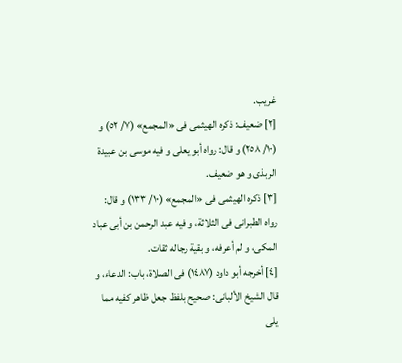غريب.
[٢] ضعيف: ذكره الهيثمى فى «المجمع» (٧/ ٥٢) و (١٠/ ٢٥٨) و قال: رواه أبو يعلى و فيه موسى بن عبيدة الربذى و هو ضعيف.
[٣] ذكره الهيثمى فى «المجمع» (١٠/ ١٣٣) و قال: رواه الطبرانى فى الثلاثة، و فيه عبد الرحمن بن أبى عباد المكى، و لم أعرفه، و بقية رجاله ثقات.
[٤] أخرجه أبو داود (١٤٨٧) فى الصلاة، باب: الدعاء، و قال الشيخ الألبانى: صحيح بلفظ جعل ظاهر كفيه مما يلى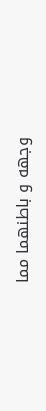وجهه و باطنهما مما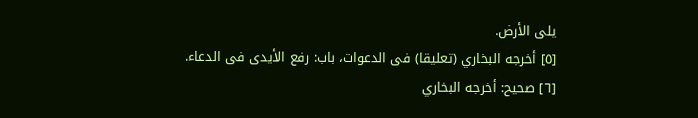يلى الأرض.
[٥] أخرجه البخاري (تعليقا) فى الدعوات، باب: رفع الأيدى فى الدعاء.
[٦] صحيح: أخرجه البخاري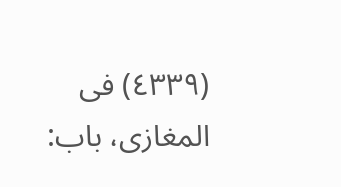(٤٣٣٩) فى المغازى، باب: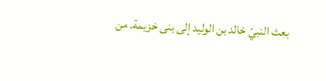بعث النبيّ خالد بن الوليد إلى بنى خزيمة. من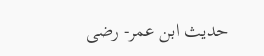حديث ابن عمر- رضى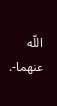اللّه عنهما-.